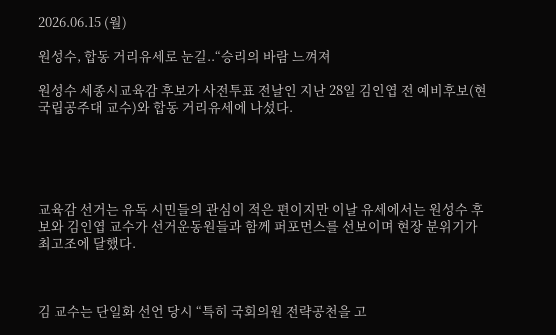2026.06.15 (월)

원성수, 합동 거리유세로 눈길..“승리의 바람 느껴져

원성수 세종시교육감 후보가 사전투표 전날인 지난 28일 김인엽 전 예비후보(현 국립공주대 교수)와 합동 거리유세에 나섰다.





교육감 선거는 유독 시민들의 관심이 적은 편이지만 이날 유세에서는 원성수 후보와 김인엽 교수가 선거운동원들과 함께 퍼포먼스를 선보이며 현장 분위기가 최고조에 달했다.



김 교수는 단일화 선언 당시 “특히 국회의원 전략공천을 고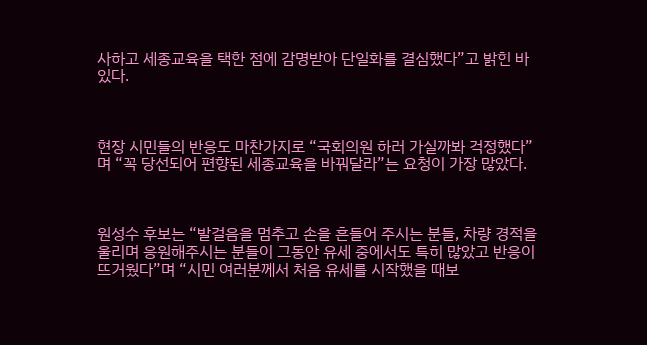사하고 세종교육을 택한 점에 감명받아 단일화를 결심했다”고 밝힌 바 있다.



현장 시민들의 반응도 마찬가지로 “국회의원 하러 가실까봐 걱정했다”며 “꼭 당선되어 편향된 세종교육을 바꿔달라”는 요청이 가장 많았다.



원성수 후보는 “발걸음을 멈추고 손을 흔들어 주시는 분들, 차량 경적을 울리며 응원해주시는 분들이 그동안 유세 중에서도 특히 많았고 반응이 뜨거웠다”며 “시민 여러분께서 처음 유세를 시작했을 때보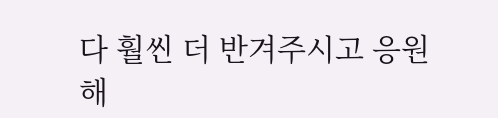다 훨씬 더 반겨주시고 응원해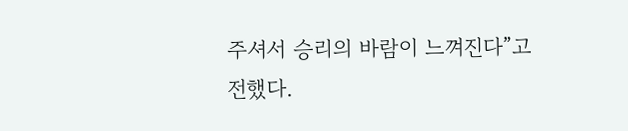주셔서 승리의 바람이 느껴진다”고 전했다.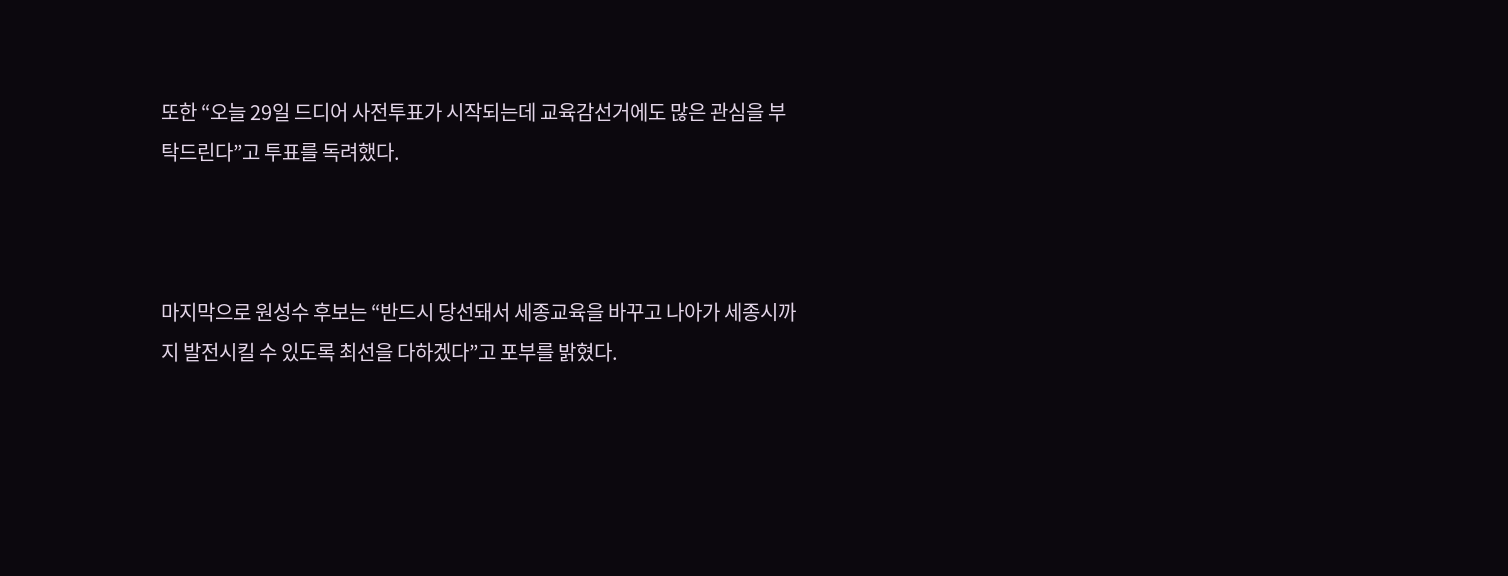또한 “오늘 29일 드디어 사전투표가 시작되는데 교육감선거에도 많은 관심을 부탁드린다”고 투표를 독려했다.



마지막으로 원성수 후보는 “반드시 당선돼서 세종교육을 바꾸고 나아가 세종시까지 발전시킬 수 있도록 최선을 다하겠다”고 포부를 밝혔다.